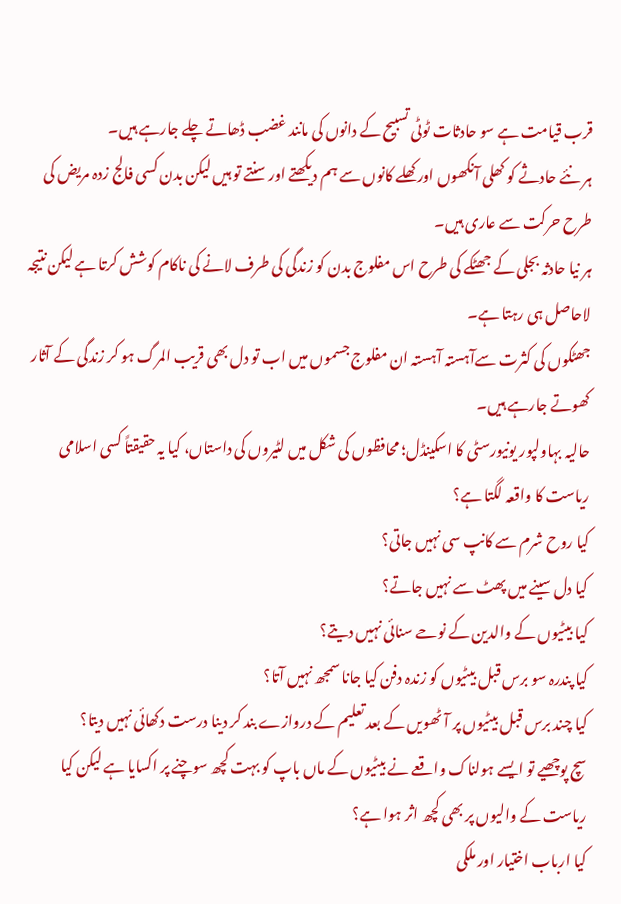قرب قیامت ہے سو حادثات ٹوٹی تسبیح کے دانوں کی مانند غضب ڈھاتے چلے جارہے ہیں۔
ہر نئے حادثے کو کھلی آنکھوں اور کھلے کانوں سے ہم دیکھتے اور سنتے تو ہیں لیکن بدن کسی فالج زدہ مریض کی طرح حرکت سے عاری ہیں۔
ہر نیا حادثہ بجلی کے جھٹکے کی طرح اس مفلوج بدن کو زندگی کی طرف لانے کی ناکام کوشش کرتا ہے لیکن نتیجہ لاحاصل ہی رہتا ہے۔
جھٹکوں کی کثرت سےآہستہ آہستہ ان مفلوج جسموں میں اب تو دل بھی قریب المرگ ہو کر زندگی کے آثار کھوتے جارہے ہیں۔
حالیہ بہاولپور یونیورسٹی کا اسکینڈل؛ محافظوں کی شکل میں لٹیروں کی داستاں، کیا یہ حقیقتاً کسی اسلامی ریاست کا واقعہ لگتا ہے؟
کیا روح شرم سے کانپ سی نہیں جاتی؟
کیا دل سینے میں پھٹ سے نہیں جاتے؟
کیا بیٹیوں کے والدین کے نوحے سنائی نہیں دیتے؟
کیا پندرہ سو برس قبل بیٹیوں کو زندہ دفن کیا جانا سمجھ نہیں آتا؟
کیا چند برس قبل بیٹیوں پر آٹھویں کے بعد تعلیم کے دروازے بند کر دینا درست دکھائی نہیں دیتا؟
سچ پوچھیے تو ایسے ہولناک واقعے نے بیٹیوں کے ماں باپ کو بہت کچھ سوچنے پر اکسایا ہے لیکن کیا ریاست کے والیوں پر بھی کچھ اثر ہوا ہے؟
کیا ارباب اختیار اور ملکی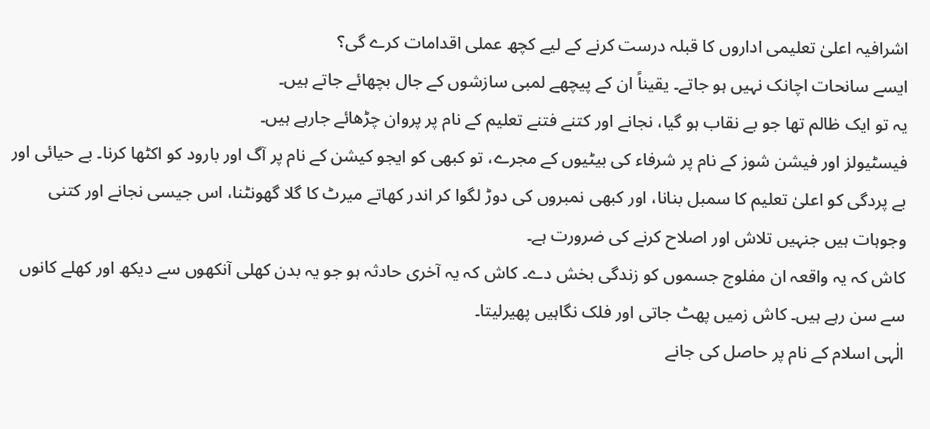اشرافیہ اعلیٰ تعلیمی اداروں کا قبلہ درست کرنے کے لیے کچھ عملی اقدامات کرے گی؟
ایسے سانحات اچانک نہیں ہو جاتے۔ یقیناً ان کے پیچھے لمبی سازشوں کے جال بچھائے جاتے ہیں۔
یہ تو ایک ظالم تھا جو بے نقاب ہو گیا، نجانے اور کتنے فتنے تعلیم کے نام پر پروان چڑھائے جارہے ہیں۔
فیسٹیولز اور فیشن شوز کے نام پر شرفاء کی بیٹیوں کے مجرے، تو کبھی کو ایجو کیشن کے نام پر آگ اور بارود کو اکٹھا کرنا۔ بے حیائی اور بے پردگی کو اعلیٰ تعلیم کا سمبل بنانا، اور کبھی نمبروں کی دوڑ لگوا کر اندر کھاتے میرٹ کا گلا گھونٹنا، اس جیسی نجانے اور کتنی وجوہات ہیں جنہیں تلاش اور اصلاح کرنے کی ضرورت ہے۔
کاش کہ یہ واقعہ ان مفلوج جسموں کو زندگی بخش دے۔ کاش کہ یہ آخری حادثہ ہو جو یہ بدن کھلی آنکھوں سے دیکھ اور کھلے کانوں سے سن رہے ہیں۔ کاش زمیں پھٹ جاتی اور فلک نگاہیں پھیرلیتا۔
الٰہی اسلام کے نام پر حاصل کی جانے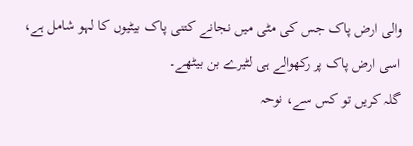والی ارض پاک جس کی مٹی میں نجانے کتنی پاک بیٹیوں کا لہو شامل ہے، اسی ارض پاک پر رکھوالے ہی لٹیرے بن بیٹھے۔
گلہ کریں تو کس سے، نوحہ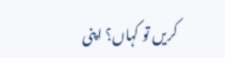کریں تو کہاں؟ اپنی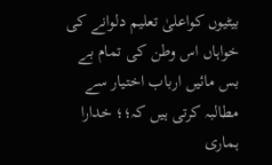بیٹیوں کواعلیٰ تعلیم دلوانے کی خواہاں اس وطن کی تمام بے بس مائیں ارباب اختیار سے مطالبہ کرتی ہیں کہ؛؛ خدارا ہماری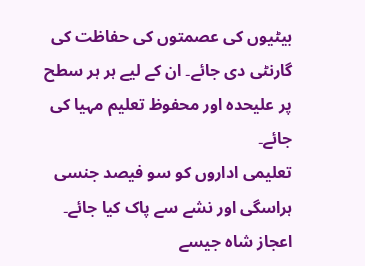بیٹیوں کی عصمتوں کی حفاظت کی گارنٹی دی جائے۔ ان کے لیے ہر ہر سطح پر علیحدہ اور محفوظ تعلیم مہیا کی جائے۔
تعلیمی اداروں کو سو فیصد جنسی ہراسگی اور نشے سے پاک کیا جائے۔ اعجاز شاہ جیسے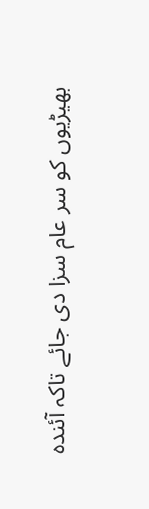بھیڑیوں کو سر عام سزا دی جائے تاکہ آئندہ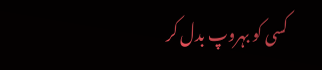کسی کو بہروپ بدل کر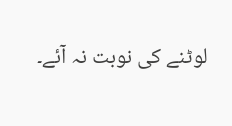لوٹنے کی نوبت نہ آئے۔